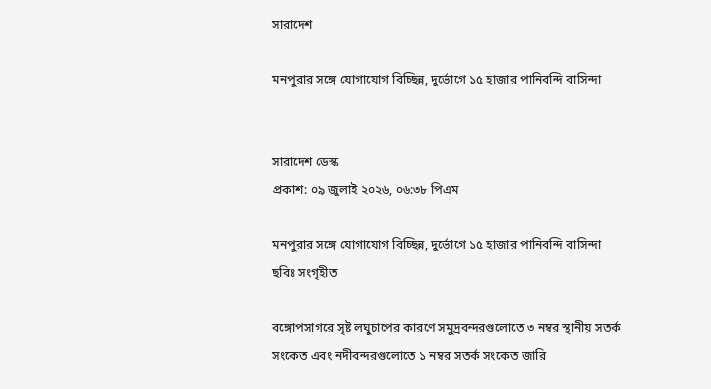সারাদেশ

মনপুরার সঙ্গে যোগাযোগ বিচ্ছিন্ন, দুর্ভোগে ১৫ হাজার পানিবন্দি বাসিন্দা


সারাদেশ ডেস্ক
প্রকাশ: ০৯ জুলাই ২০২৬, ০৬:৩৮ পিএম

মনপুরার সঙ্গে যোগাযোগ বিচ্ছিন্ন, দুর্ভোগে ১৫ হাজার পানিবন্দি বাসিন্দা
ছবিঃ সংগৃহীত

বঙ্গোপসাগরে সৃষ্ট লঘুচাপের কারণে সমুদ্রবন্দরগুলোতে ৩ নম্বর স্থানীয় সতর্ক সংকেত এবং নদীবন্দরগুলোতে ১ নম্বর সতর্ক সংকেত জারি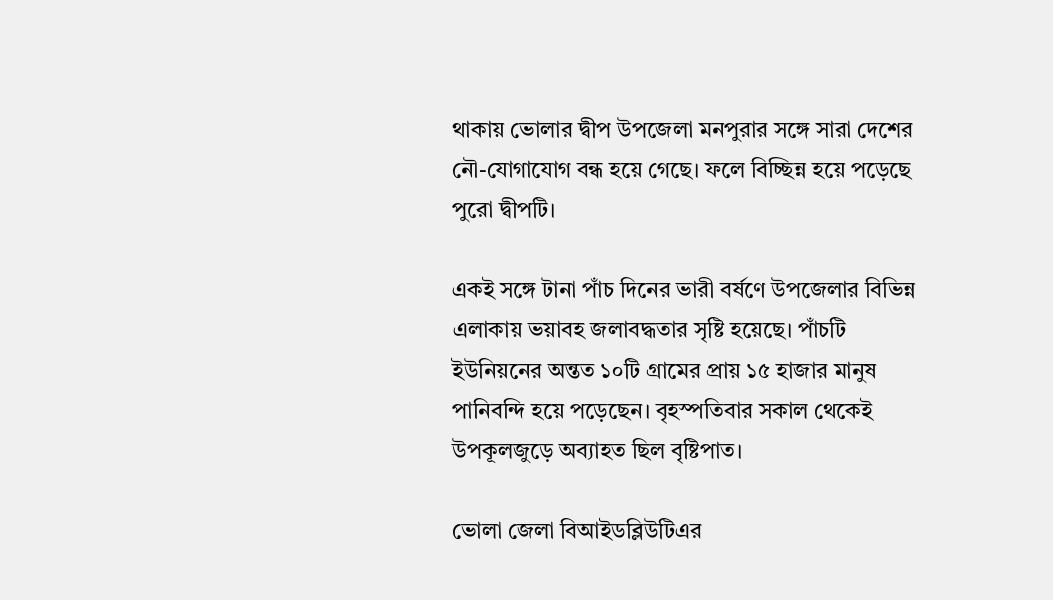থাকায় ভোলার দ্বীপ উপজেলা মনপুরার সঙ্গে সারা দেশের নৌ-যোগাযোগ বন্ধ হয়ে গেছে। ফলে বিচ্ছিন্ন হয়ে পড়েছে পুরো দ্বীপটি।

একই সঙ্গে টানা পাঁচ দিনের ভারী বর্ষণে উপজেলার বিভিন্ন এলাকায় ভয়াবহ জলাবদ্ধতার সৃষ্টি হয়েছে। পাঁচটি ইউনিয়নের অন্তত ১০টি গ্রামের প্রায় ১৫ হাজার মানুষ পানিবন্দি হয়ে পড়েছেন। বৃহস্পতিবার সকাল থেকেই উপকূলজুড়ে অব্যাহত ছিল বৃষ্টিপাত।

ভোলা জেলা বিআইডব্লিউটিএর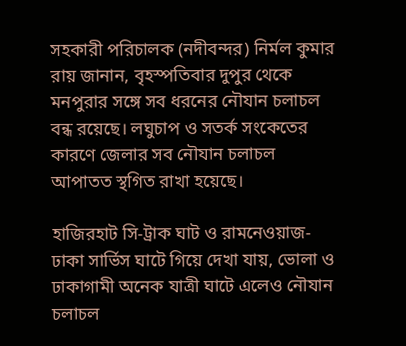সহকারী পরিচালক (নদীবন্দর) নির্মল কুমার রায় জানান, বৃহস্পতিবার দুপুর থেকে মনপুরার সঙ্গে সব ধরনের নৌযান চলাচল বন্ধ রয়েছে। লঘুচাপ ও সতর্ক সংকেতের কারণে জেলার সব নৌযান চলাচল আপাতত স্থগিত রাখা হয়েছে।

হাজিরহাট সি-ট্রাক ঘাট ও রামনেওয়াজ-ঢাকা সার্ভিস ঘাটে গিয়ে দেখা যায়, ভোলা ও ঢাকাগামী অনেক যাত্রী ঘাটে এলেও নৌযান চলাচল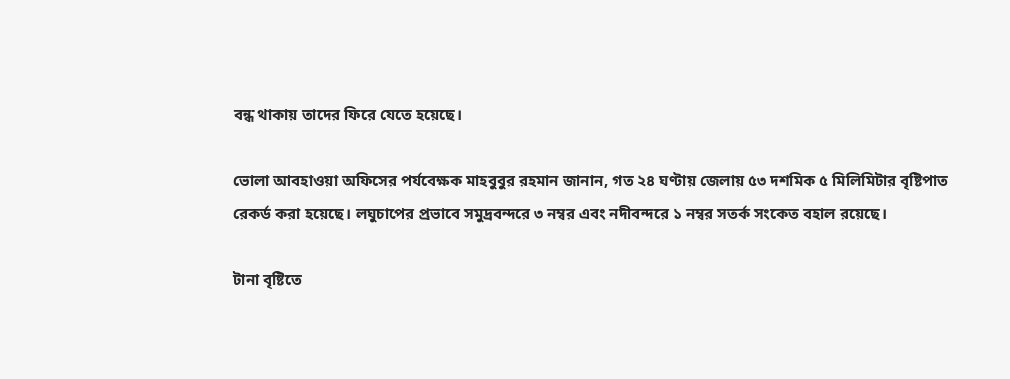বন্ধ থাকায় তাদের ফিরে যেতে হয়েছে।

ভোলা আবহাওয়া অফিসের পর্যবেক্ষক মাহবুবুর রহমান জানান, গত ২৪ ঘণ্টায় জেলায় ৫৩ দশমিক ৫ মিলিমিটার বৃষ্টিপাত রেকর্ড করা হয়েছে। লঘুচাপের প্রভাবে সমুদ্রবন্দরে ৩ নম্বর এবং নদীবন্দরে ১ নম্বর সতর্ক সংকেত বহাল রয়েছে।

টানা বৃষ্টিতে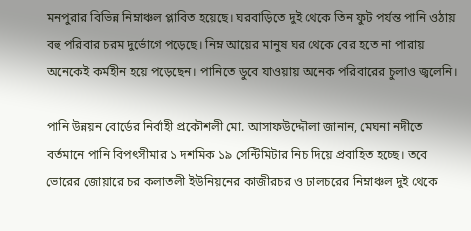মনপুরার বিভিন্ন নিম্নাঞ্চল প্লাবিত হয়েছে। ঘরবাড়িতে দুই থেকে তিন ফুট পর্যন্ত পানি ওঠায় বহু পরিবার চরম দুর্ভোগে পড়েছে। নিম্ন আয়ের মানুষ ঘর থেকে বের হতে না পারায় অনেকেই কর্মহীন হয়ে পড়েছেন। পানিতে ডুবে যাওয়ায় অনেক পরিবারের চুলাও জ্বলেনি।

পানি উন্নয়ন বোর্ডের নির্বাহী প্রকৌশলী মো. আসাফউদ্দৌলা জানান, মেঘনা নদীতে বর্তমানে পানি বিপৎসীমার ১ দশমিক ১৯ সেন্টিমিটার নিচ দিয়ে প্রবাহিত হচ্ছে। তবে ভোরের জোয়ারে চর কলাতলী ইউনিয়নের কাজীরচর ও ঢালচরের নিম্নাঞ্চল দুই থেকে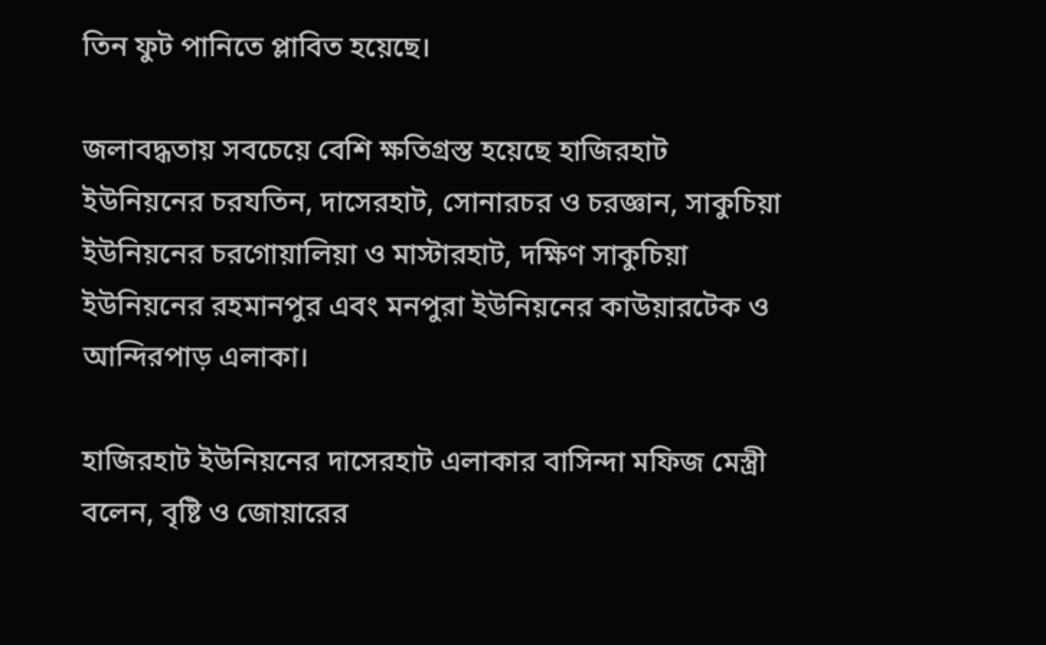তিন ফুট পানিতে প্লাবিত হয়েছে।

জলাবদ্ধতায় সবচেয়ে বেশি ক্ষতিগ্রস্ত হয়েছে হাজিরহাট ইউনিয়নের চরযতিন, দাসেরহাট, সোনারচর ও চরজ্ঞান, সাকুচিয়া ইউনিয়নের চরগোয়ালিয়া ও মাস্টারহাট, দক্ষিণ সাকুচিয়া ইউনিয়নের রহমানপুর এবং মনপুরা ইউনিয়নের কাউয়ারটেক ও আন্দিরপাড় এলাকা।

হাজিরহাট ইউনিয়নের দাসেরহাট এলাকার বাসিন্দা মফিজ মেস্ত্রী বলেন, বৃষ্টি ও জোয়ারের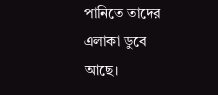পানিতে তাদের এলাকা ডুবে আছে।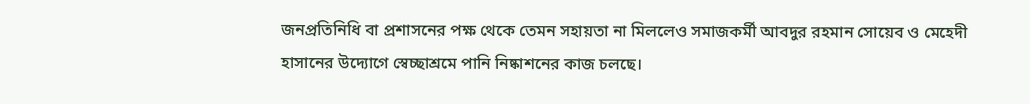জনপ্রতিনিধি বা প্রশাসনের পক্ষ থেকে তেমন সহায়তা না মিললেও সমাজকর্মী আবদুর রহমান সোয়েব ও মেহেদী হাসানের উদ্যোগে স্বেচ্ছাশ্রমে পানি নিষ্কাশনের কাজ চলছে।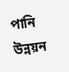পানি উন্নয়ন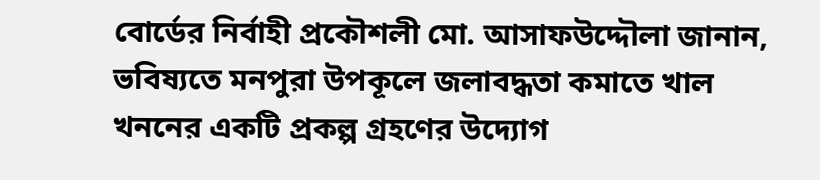বোর্ডের নির্বাহী প্রকৌশলী মো. আসাফউদ্দৌলা জানান, ভবিষ্যতে মনপুরা উপকূলে জলাবদ্ধতা কমাতে খাল খননের একটি প্রকল্প গ্রহণের উদ্যোগ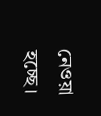নেওয়া হচ্ছে।